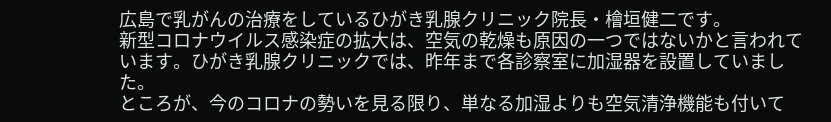広島で乳がんの治療をしているひがき乳腺クリニック院長・檜垣健二です。
新型コロナウイルス感染症の拡大は、空気の乾燥も原因の一つではないかと言われています。ひがき乳腺クリニックでは、昨年まで各診察室に加湿器を設置していました。
ところが、今のコロナの勢いを見る限り、単なる加湿よりも空気清浄機能も付いて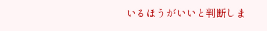いるほうがいいと判断しま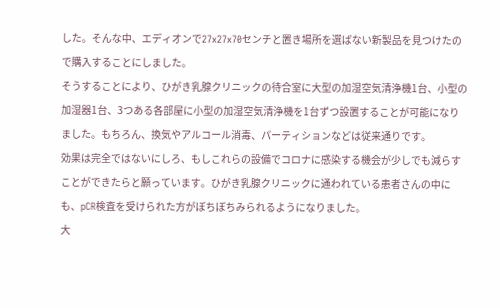した。そんな中、エディオンで27x27x70センチと置き場所を選ばない新製品を見つけたので購入することにしました。
そうすることにより、ひがき乳腺クリニックの待合室に大型の加湿空気清浄機1台、小型の加湿器1台、3つある各部屋に小型の加湿空気清浄機を1台ずつ設置することが可能になりました。もちろん、換気やアルコール消毒、パーティションなどは従来通りです。
効果は完全ではないにしろ、もしこれらの設備でコロナに感染する機会が少しでも減らすことができたらと願っています。ひがき乳腺クリニックに通われている患者さんの中にも、pCR検査を受けられた方がぼちぼちみられるようになりました。
大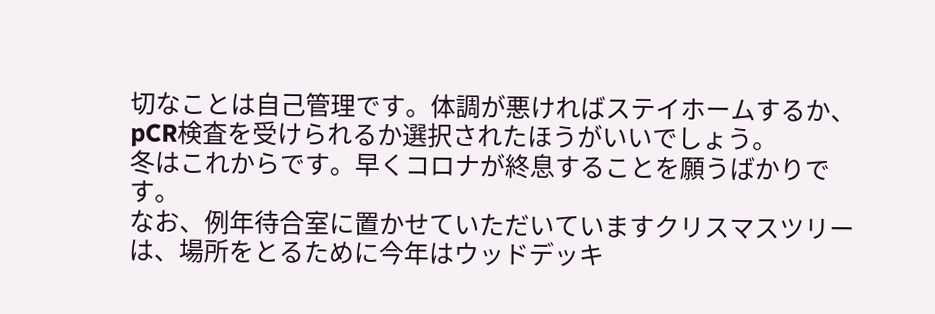切なことは自己管理です。体調が悪ければステイホームするか、pCR検査を受けられるか選択されたほうがいいでしょう。
冬はこれからです。早くコロナが終息することを願うばかりです。
なお、例年待合室に置かせていただいていますクリスマスツリーは、場所をとるために今年はウッドデッキ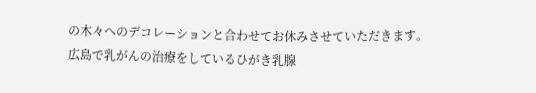の木々へのデコレーションと合わせてお休みさせていただきます。
広島で乳がんの治療をしているひがき乳腺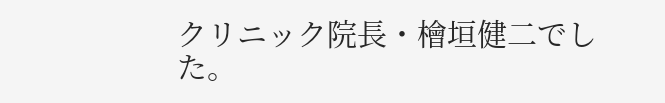クリニック院長・檜垣健二でした。